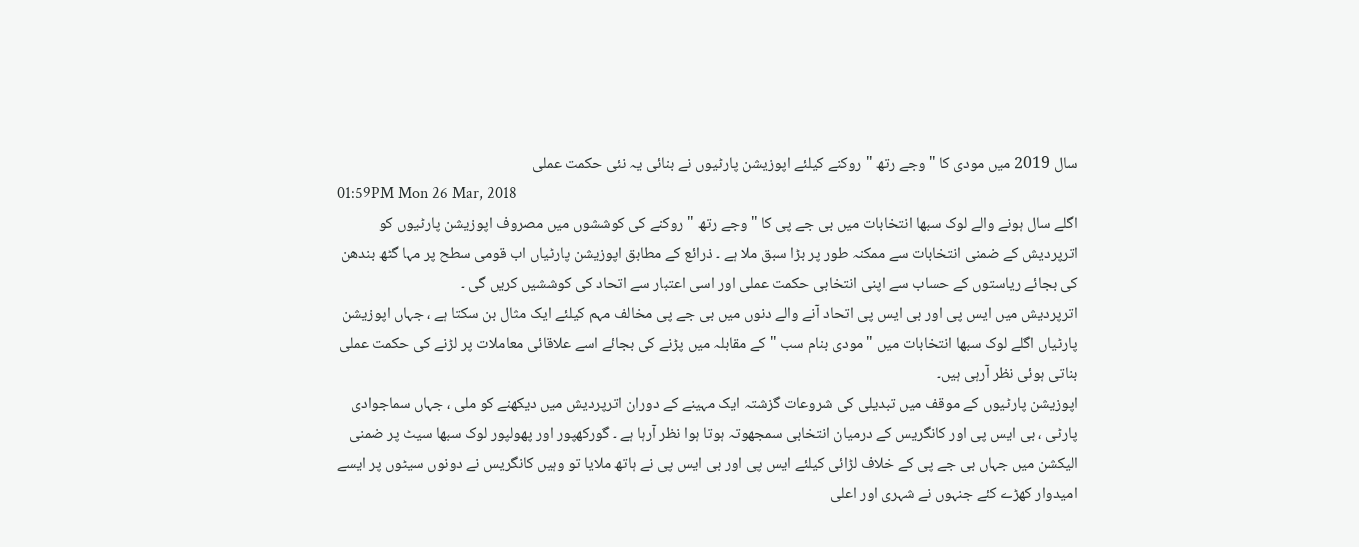سال 2019 میں مودی کا "وجے رتھ "روکنے کیلئے اپوزیشن پارٹیوں نے بنائی یہ نئی حکمت عملی
01:59PM Mon 26 Mar, 2018
اگلے سال ہونے والے لوک سبھا انتخابات میں بی جے پی کا "وجے رتھ "روکنے کی کوششوں میں مصروف اپوزیشن پارٹیوں کو اترپردیش کے ضمنی انتخابات سے ممکنہ طور پر بڑا سبق ملا ہے ۔ ذرائع کے مطابق اپوزیشن پارٹیاں اب قومی سطح پر مہا گٹھ بندھن کی بجائے ریاستوں کے حساب سے اپنی انتخابی حکمت عملی اور اسی اعتبار سے اتحاد کی کوششیں کریں گی ۔
اترپردیش میں ایس پی اور بی ایس پی اتحاد آنے والے دنوں میں بی جے پی مخالف مہم کیلئے ایک مثال بن سکتا ہے ، جہاں اپوزیشن پارٹیاں اگلے لوک سبھا انتخابات میں "مودی بنام سب "کے مقابلہ میں پڑنے کی بجائے اسے علاقائی معاملات پر لڑنے کی حکمت عملی بناتی ہوئی نظر آرہی ہیں۔
اپوزیشن پارٹیوں کے موقف میں تبدیلی کی شروعات گزشتہ ایک مہینے کے دوران اترپردیش میں دیکھنے کو ملی ، جہاں سماجوادی پارٹی ، بی ایس پی اور کانگریس کے درمیان انتخابی سمجھوتہ ہوتا ہوا نظر آرہا ہے ۔ گورکھپور اور پھولپور لوک سبھا سیٹ پر ضمنی الیکشن میں جہاں بی جے پی کے خلاف لڑائی کیلئے ایس پی اور بی ایس پی نے ہاتھ ملایا تو وہیں کانگریس نے دونوں سیٹوں پر ایسے امیدوار کھڑے کئے جنہوں نے شہری اور اعلی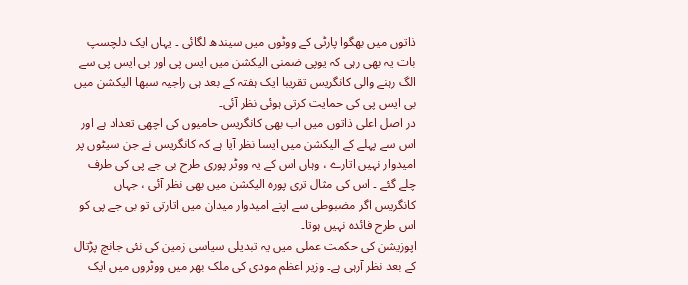ذاتوں میں بھگوا پارٹی کے ووٹوں میں سیندھ لگائی ۔ یہاں ایک دلچسپ بات یہ بھی رہی کہ یوپی ضمنی الیکشن میں ایس پی اور بی ایس پی سے الگ رہنے والی کانگریس تقریبا ایک ہفتہ کے بعد ہی راجیہ سبھا الیکشن میں بی ایس پی کی حمایت کرتی ہوئی نظر آئی۔
در اصل اعلی ذاتوں میں اب بھی کانگریس حامیوں کی اچھی تعداد ہے اور اس سے پہلے کے الیکشن میں ایسا نظر آیا ہے کہ کانگریس نے جن سیٹوں پر امیدوار نہیں اتارے ، وہاں اس کے یہ ووٹر پوری طرح بی جے پی کی طرف چلے گئے ۔ اس کی مثال تری پورہ الیکشن میں بھی نظر آئی ، جہاں کانگریس اگر مضبوطی سے اپنے امیدوار میدان میں اتارتی تو بی جے پی کو اس طرح فائدہ نہیں ہوتا۔
اپوزیشن کی حکمت عملی میں یہ تبدیلی سیاسی زمین کی نئی جانچ پڑتال کے بعد نظر آرہی ہے۔ وزیر اعظم مودی کی ملک بھر میں ووٹروں میں ایک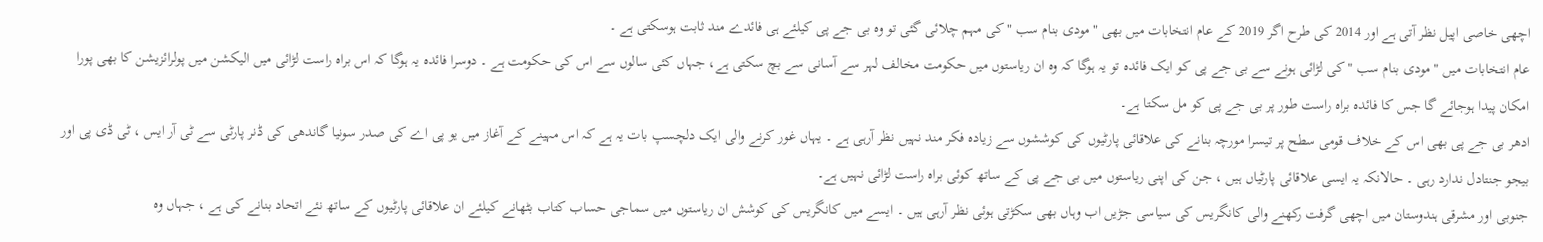اچھی خاصی اپیل نظر آتی ہے اور 2014 کی طرح اگر 2019 کے عام انتخابات میں بھی "مودی بنام سب "کی مہم چلائی گئی تو وہ بی جے پی کیلئے ہی فائدے مند ثابت ہوسکتی ہے ۔
عام انتخابات میں "مودی بنام سب "کی لڑائی ہونے سے بی جے پی کو ایک فائدہ تو یہ ہوگا کہ وہ ان ریاستوں میں حکومت مخالف لہر سے آسانی سے بچ سکتی ہے، جہاں کئی سالوں سے اس کی حکومت ہے ۔ دوسرا فائدہ یہ ہوگا کہ اس براہ راست لڑائی میں الیکشن میں پولرائزیشن کا بھی پورا امکان پیدا ہوجائے گا جس کا فائدہ براہ راست طور پر بی جے پی کو مل سکتا ہے۔
ادھر بی جے پی بھی اس کے خلاف قومی سطح پر تیسرا مورچہ بنانے کی علاقائی پارٹیوں کی کوششوں سے زیادہ فکر مند نہیں نظر آرہی ہے ۔ یہاں غور کرنے والی ایک دلچسپ بات یہ ہے کہ اس مہینے کے آغاز میں یو پی اے کی صدر سونیا گاندھی کی ڈنر پارٹی سے ٹی آر ایس ، ٹی ڈی پی اور بیجو جنتادل ندارد رہی ۔ حالانکہ یہ ایسی علاقائی پارٹیاں ہیں ، جن کی اپنی ریاستوں میں بی جے پی کے ساتھ کوئی براہ راست لڑائی نہیں ہے۔
جنوبی اور مشرقی ہندوستان میں اچھی گرفت رکھنے والی کانگریس کی سیاسی جڑیں اب وہاں بھی سکڑتی ہوئی نظر آرہی ہیں ۔ ایسے میں کانگریس کی کوشش ان ریاستوں میں سماجی حساب کتاب بٹھانے کیلئے ان علاقائی پارٹیوں کے ساتھ نئے اتحاد بنانے کی ہے ، جہاں وہ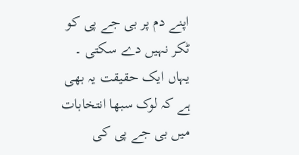اپنے دم پر بی جے پی کو ٹکر نہیں دے سکتی ۔
یہاں ایک حقیقت یہ بھی ہے کہ لوک سبھا انتخابات میں بی جے پی کی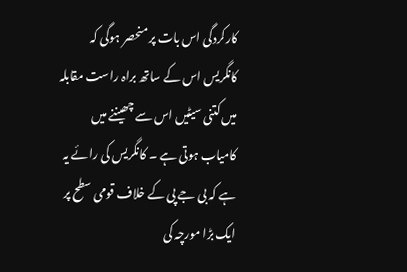کارکردگی اس بات پر منحصر ہوگی کہ کانگریس اس کے ساتھ براہ راست مقابلہ میں کتنی سیٹیں اس سے چھیننے میں کامیاب ہوتی ہے ۔ کانگریس کی رائے یہ ہے کہ بی جے پی کے خلاف قومی سطح پر ایک بڑا مورچہ کی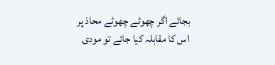بجائے اگر چھوٹے چھوٹے محاذ پر اس کا مقابلہ کیا جائے تو مودی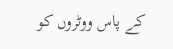کے پاس ووٹروں کو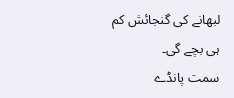لبھانے کی گنجائش کم ہی بچے گی۔
سمت پانڈے